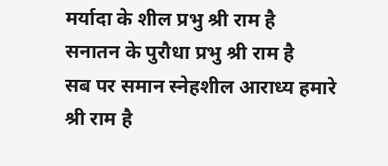मर्यादा के शील प्रभु श्री राम है
सनातन के पुरौधा प्रभु श्री राम है
सब पर समान स्नेहशील आराध्य हमारे श्री राम है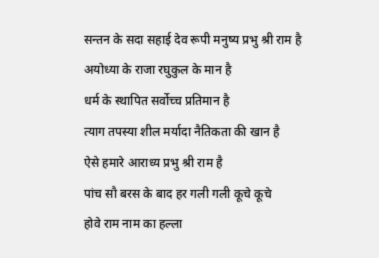सन्तन के सदा सहाई देव रूपी मनुष्य प्रभु श्री राम है
अयोध्या के राजा रघुकुल के मान है
धर्म के स्थापित सर्वोच्च प्रतिमान है
त्याग तपस्या शील मर्यादा नैतिकता की खान है
ऐसे हमारे आराध्य प्रभु श्री राम है
पांच सौ बरस के बाद हर गली गली कूचे कूचे
होवे राम नाम का हल्ला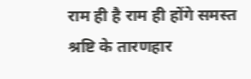राम ही है राम ही होंगे समस्त श्रष्टि के तारणहार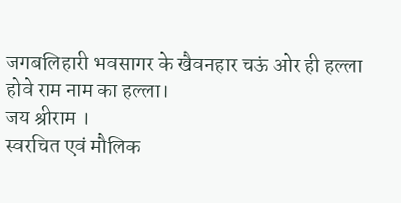जगबलिहारी भवसागर के खैवनहार चऊं ओर ही हल्ला
होवे राम नाम का हल्ला।
जय श्रीराम ।
स्वरचित एवं मौलिक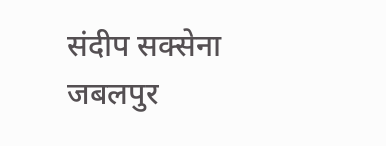संदीप सक्सेना
जबलपुर